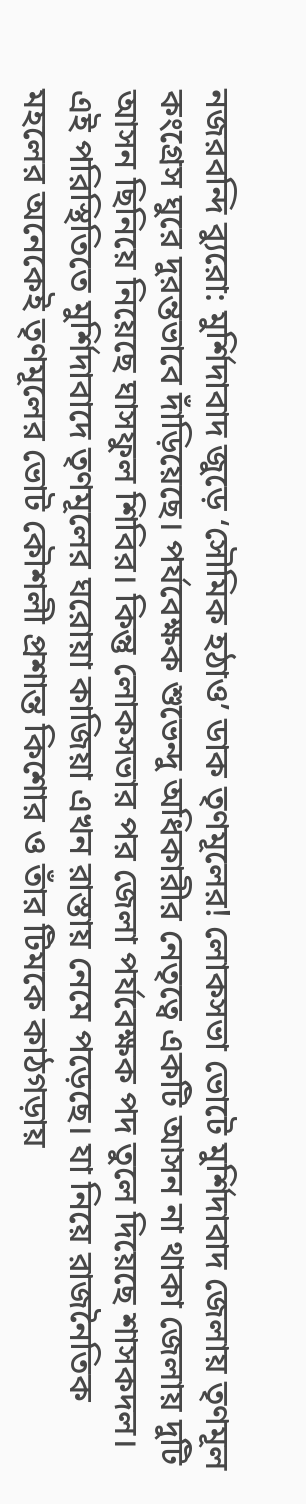নজরবন্দি ব্যুরো: মুর্শিদাবাদ জুড়ে ‘সৌমিক হঠাও’ ডাক তৃণমূলের! লোকসভা ভোটে মুর্শিদাবাদ জেলায় তৃণমূল কংগ্রেস ঘুরে দুরন্তভাবে দাঁড়িয়েছে। পর্যবেক্ষক শুভেন্দু অধিকারীর নেতৃত্বে একটি আসন না থাকা জেলায় দুটি আসন ছিনিয়ে নিয়েছে ঘাসফুল শিবির। কিন্তু লোকসভার পর জেলা পর্যবেক্ষক পদ তুলে দিয়েছে শাসকদল। এই পরিস্থিতিতে মুর্শিদাবাদে তৃণমূলের ঘরোয়া কাজিয়া এখন রাস্তায় নেমে পড়েছে। যা নিয়ে রাজনৈতিক মহলের অনেকেই তৃণমূলের ভোট কৌশলী প্রশান্ত কিশোর ও তাঁর টিমকে কাঠগড়ায়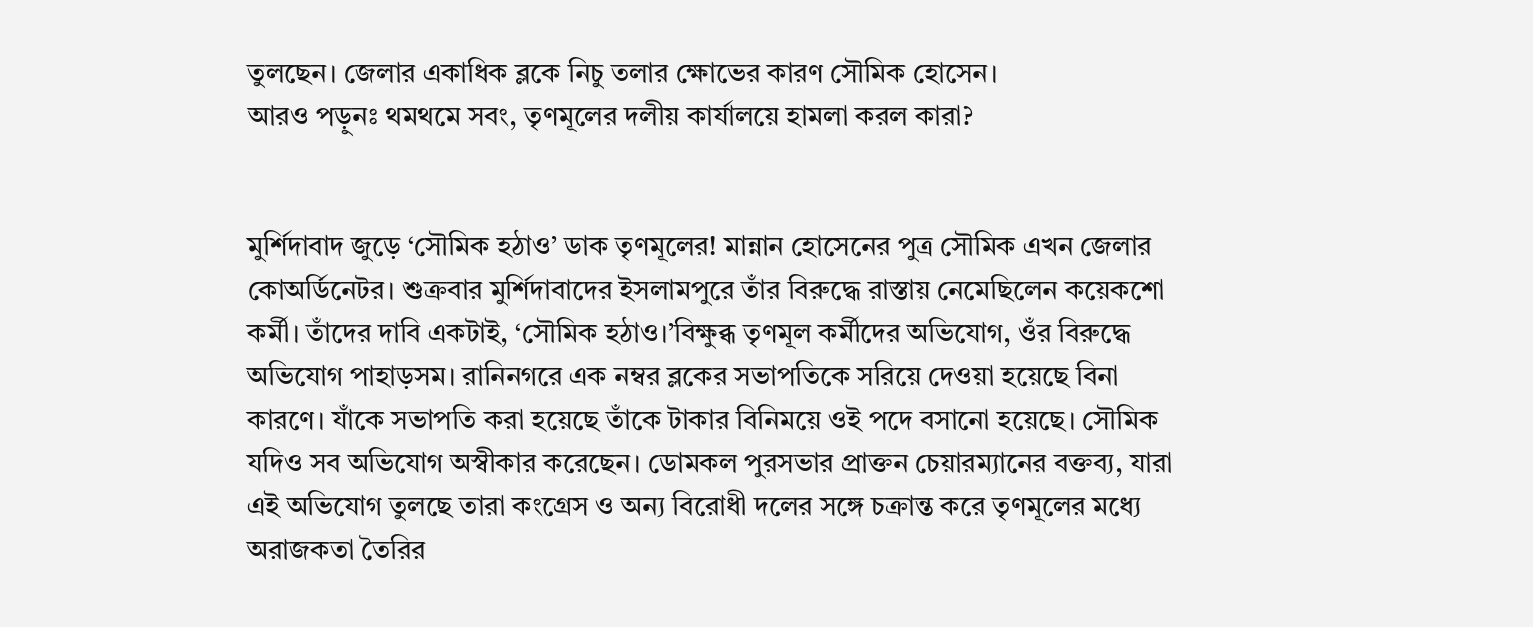তুলছেন। জেলার একাধিক ব্লকে নিচু তলার ক্ষোভের কারণ সৌমিক হোসেন।
আরও পড়ুনঃ থমথমে সবং, তৃণমূলের দলীয় কার্যালয়ে হামলা করল কারা?


মুর্শিদাবাদ জুড়ে ‘সৌমিক হঠাও’ ডাক তৃণমূলের! মান্নান হোসেনের পুত্র সৌমিক এখন জেলার কোঅর্ডিনেটর। শুক্রবার মুর্শিদাবাদের ইসলামপুরে তাঁর বিরুদ্ধে রাস্তায় নেমেছিলেন কয়েকশো কর্মী। তাঁদের দাবি একটাই, ‘সৌমিক হঠাও।’বিক্ষুব্ধ তৃণমূল কর্মীদের অভিযোগ, ওঁর বিরুদ্ধে অভিযোগ পাহাড়সম। রানিনগরে এক নম্বর ব্লকের সভাপতিকে সরিয়ে দেওয়া হয়েছে বিনা কারণে। যাঁকে সভাপতি করা হয়েছে তাঁকে টাকার বিনিময়ে ওই পদে বসানো হয়েছে। সৌমিক যদিও সব অভিযোগ অস্বীকার করেছেন। ডোমকল পুরসভার প্রাক্তন চেয়ারম্যানের বক্তব্য, যারা এই অভিযোগ তুলছে তারা কংগ্রেস ও অন্য বিরোধী দলের সঙ্গে চক্রান্ত করে তৃণমূলের মধ্যে অরাজকতা তৈরির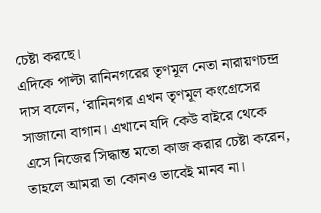চেষ্টা করছে।
এদিকে পাল্টা রানিনগরের তৃণমূল নেতা নারায়ণচন্দ্র দাস বলেন, ‘রানিনগর এখন তৃণমূল কংগ্রেসের সাজানো বাগান। এখানে যদি কেউ বাইরে থেকে এসে নিজের সিদ্ধান্ত মতো কাজ করার চেষ্টা করেন, তাহলে আমরা তা কোনও ভাবেই মানব না।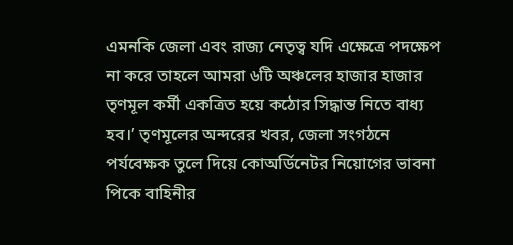এমনকি জেলা এবং রাজ্য নেতৃত্ব যদি এক্ষেত্রে পদক্ষেপ না করে তাহলে আমরা ৬টি অঞ্চলের হাজার হাজার তৃণমূল কর্মী একত্রিত হয়ে কঠোর সিদ্ধান্ত নিতে বাধ্য হব।’ তৃণমূলের অন্দরের খবর, জেলা সংগঠনে পর্যবেক্ষক তুলে দিয়ে কোঅর্ডিনেটর নিয়োগের ভাবনা পিকে বাহিনীর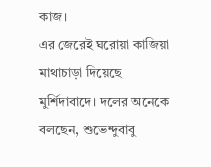কাজ।
এর জেরেই ঘরোয়া কাজিয়া মাথাচাড়া দিয়েছে মুর্শিদাবাদে। দলের অনেকে বলছেন, শুভেন্দুবাবু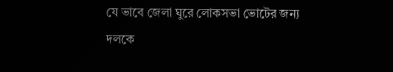যে ভাবে জেলা ঘুরে লোকসভা ভোটের জন্য দলকে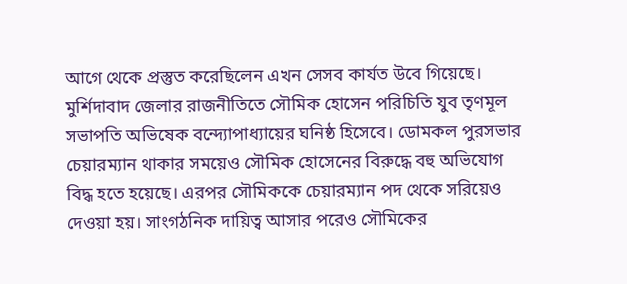আগে থেকে প্রস্তুত করেছিলেন এখন সেসব কার্যত উবে গিয়েছে। মুর্শিদাবাদ জেলার রাজনীতিতে সৌমিক হোসেন পরিচিতি যুব তৃণমূল সভাপতি অভিষেক বন্দ্যোপাধ্যায়ের ঘনিষ্ঠ হিসেবে। ডোমকল পুরসভার চেয়ারম্যান থাকার সময়েও সৌমিক হোসেনের বিরুদ্ধে বহু অভিযোগ বিদ্ধ হতে হয়েছে। এরপর সৌমিককে চেয়ারম্যান পদ থেকে সরিয়েও দেওয়া হয়। সাংগঠনিক দায়িত্ব আসার পরেও সৌমিকের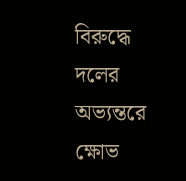বিরুদ্ধে দলের অভ্যন্তরে ক্ষোভ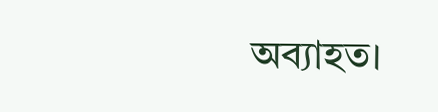অব্যাহত।